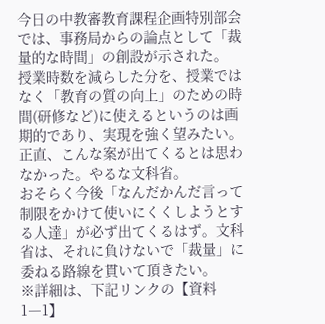今日の中教審教育課程企画特別部会では、事務局からの論点として「裁量的な時間」の創設が示された。
授業時数を減らした分を、授業ではなく「教育の質の向上」のための時間(研修など)に使えるというのは画期的であり、実現を強く望みたい。
正直、こんな案が出てくるとは思わなかった。やるな文科省。
おそらく今後「なんだかんだ言って制限をかけて使いにくくしようとする人達」が必ず出てくるはず。文科省は、それに負けないで「裁量」に委ねる路線を貫いて頂きたい。
※詳細は、下記リンクの【資料1―1】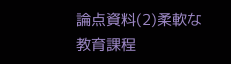論点資料(2)柔軟な教育課程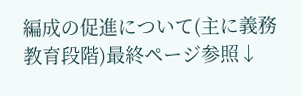編成の促進について(主に義務教育段階)最終ページ参照↓